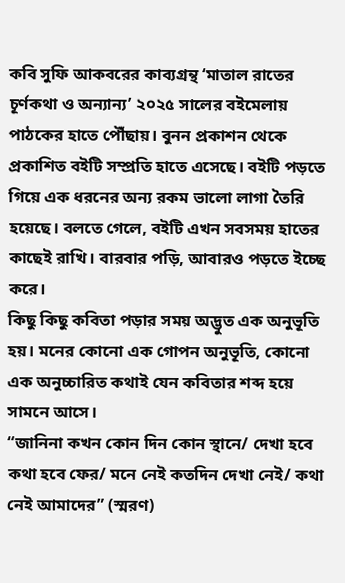কবি সুফি আকবরের কাব্যগ্রন্থ ‘মাতাল রাতের চূর্ণকথা ও অন্যান্য’ ২০২৫ সালের বইমেলায় পাঠকের হাতে পৌঁছায়। বুনন প্রকাশন থেকে প্রকাশিত বইটি সম্প্রতি হাতে এসেছে। বইটি পড়তে গিয়ে এক ধরনের অন্য রকম ভালো লাগা তৈরি হয়েছে। বলতে গেলে, বইটি এখন সবসময় হাতের কাছেই রাখি। বারবার পড়ি, আবারও পড়তে ইচ্ছে করে।
কিছু কিছু কবিতা পড়ার সময় অদ্ভুত এক অনুভূতি হয়। মনের কোনো এক গোপন অনুভূতি, কোনো এক অনুচ্চারিত কথাই যেন কবিতার শব্দ হয়ে সামনে আসে।
“জানিনা কখন কোন দিন কোন স্থানে/ দেখা হবে কথা হবে ফের/ মনে নেই কতদিন দেখা নেই/ কথা নেই আমাদের” (স্মরণ)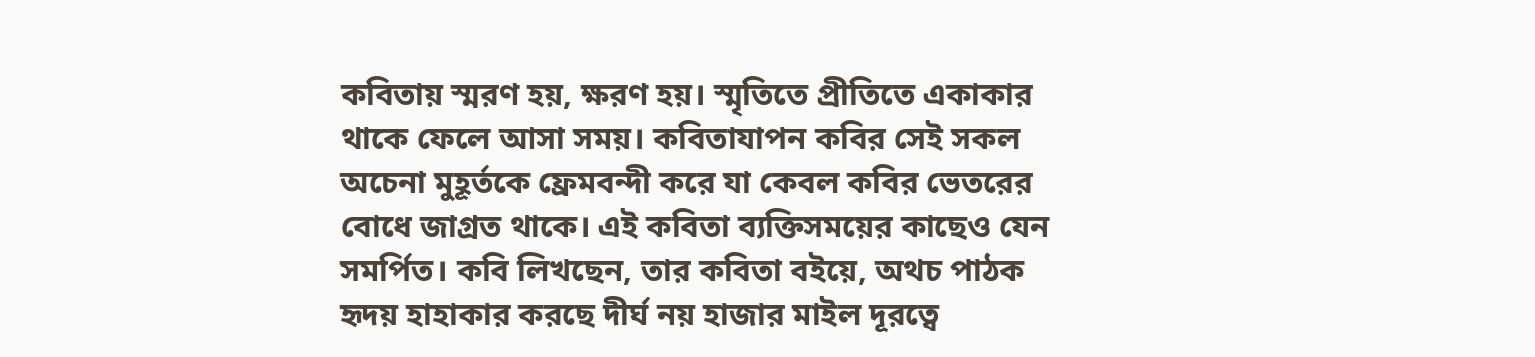কবিতায় স্মরণ হয়, ক্ষরণ হয়। স্মৃতিতে প্রীতিতে একাকার থাকে ফেলে আসা সময়। কবিতাযাপন কবির সেই সকল অচেনা মুহূর্তকে ফ্রেমবন্দী করে যা কেবল কবির ভেতরের বোধে জাগ্রত থাকে। এই কবিতা ব্যক্তিসময়ের কাছেও যেন সমর্পিত। কবি লিখছেন, তার কবিতা বইয়ে, অথচ পাঠক হৃদয় হাহাকার করছে দীর্ঘ নয় হাজার মাইল দূরত্বে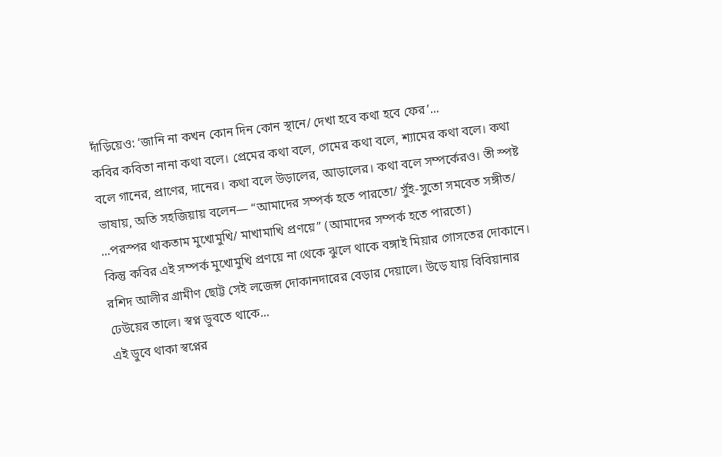দাঁড়িয়েও: ‘জানি না কখন কোন দিন কোন স্থানে/ দেখা হবে কথা হবে ফের’...
কবির কবিতা নানা কথা বলে। প্রেমের কথা বলে, গেমের কথা বলে, শ্যামের কথা বলে। কথা বলে গানের, প্রাণের, দানের। কথা বলে উড়ালের, আড়ালের। কথা বলে সম্পর্কেরও। তী স্পষ্ট ভাষায়, অতি সহজিয়ায় বলেন— “আমাদের সম্পর্ক হতে পারতো/ সুঁই-সুতো সমবেত সঙ্গীত/ ...পরস্পর থাকতাম মুখোমুখি/ মাখামাখি প্রণয়ে” (আমাদের সম্পর্ক হতে পারতো)
কিন্তু কবির এই সম্পর্ক মুখোমুখি প্রণয়ে না থেকে ঝুলে থাকে বঙ্গাই মিয়ার গোসতের দোকানে। রশিদ আলীর গ্রামীণ ছোট্ট সেই লজেন্স দোকানদারের বেড়ার দেয়ালে। উড়ে যায় বিবিয়ানার ঢেউয়ের তালে। স্বপ্ন ডুবতে থাকে...
এই ডুবে থাকা স্বপ্নের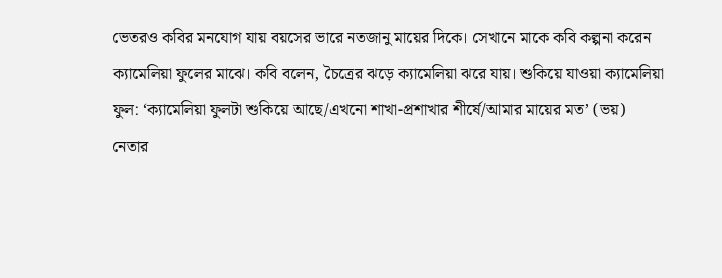ভেতরও কবির মনযোগ যায় বয়সের ভারে নতজানু মায়ের দিকে। সেখানে মাকে কবি কল্পনা করেন ক্যামেলিয়া ফুলের মাঝে। কবি বলেন, চৈত্রের ঝড়ে ক্যামেলিয়া ঝরে যায়। শুকিয়ে যাওয়া ক্যামেলিয়া ফুল: ‘ক্যামেলিয়া ফুলটা শুকিয়ে আছে/এখনো শাখা-প্রশাখার শীর্ষে/আমার মায়ের মত’ (ভয়)
নেতার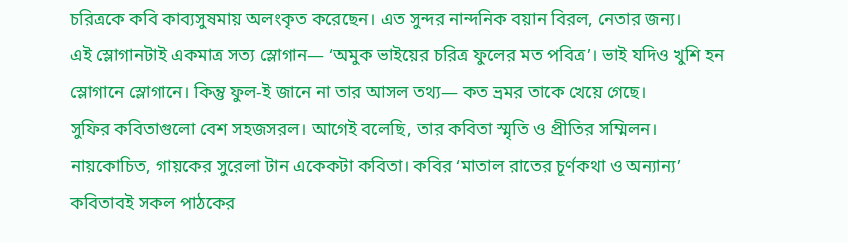চরিত্রকে কবি কাব্যসুষমায় অলংকৃত করেছেন। এত সুন্দর নান্দনিক বয়ান বিরল, নেতার জন্য।
এই স্লোগানটাই একমাত্র সত্য স্লোগান— ‘অমুক ভাইয়ের চরিত্র ফুলের মত পবিত্র’। ভাই যদিও খুশি হন স্লোগানে স্লোগানে। কিন্তু ফুল-ই জানে না তার আসল তথ্য— কত ভ্রমর তাকে খেয়ে গেছে।
সুফির কবিতাগুলো বেশ সহজসরল। আগেই বলেছি, তার কবিতা স্মৃতি ও প্রীতির সম্মিলন। নায়কোচিত, গায়কের সুরেলা টান একেকটা কবিতা। কবির ‘মাতাল রাতের চূর্ণকথা ও অন্যান্য’ কবিতাবই সকল পাঠকের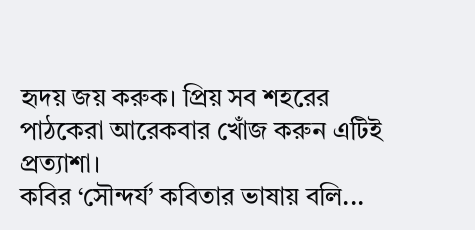হৃদয় জয় করুক। প্রিয় সব শহরের পাঠকেরা আরেকবার খোঁজ করুন এটিই প্রত্যাশা।
কবির ‘সৌন্দর্য’ কবিতার ভাষায় বলি...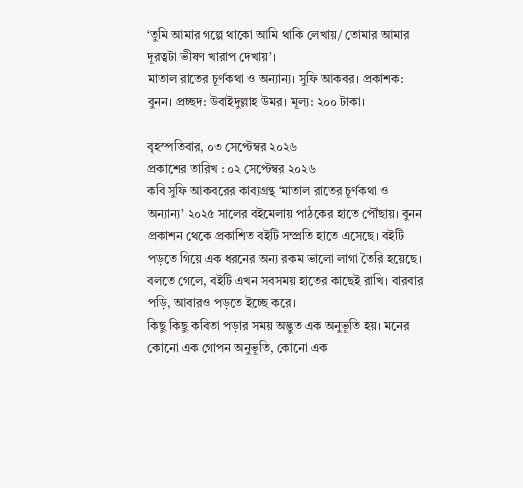‘তুমি আমার গল্পে থাকো আমি থাকি লেখায়/ তোমার আমার দূরত্বটা ভীষণ খারাপ দেখায়’।
মাতাল রাতের চূর্ণকথা ও অন্যান্য। সুফি আকবর। প্রকাশক: বুনন। প্রচ্ছদ: উবাইদুল্লাহ উমর। মূল্য: ২০০ টাকা।

বৃহস্পতিবার, ০৩ সেপ্টেম্বর ২০২৬
প্রকাশের তারিখ : ০২ সেপ্টেম্বর ২০২৬
কবি সুফি আকবরের কাব্যগ্রন্থ ‘মাতাল রাতের চূর্ণকথা ও অন্যান্য’ ২০২৫ সালের বইমেলায় পাঠকের হাতে পৌঁছায়। বুনন প্রকাশন থেকে প্রকাশিত বইটি সম্প্রতি হাতে এসেছে। বইটি পড়তে গিয়ে এক ধরনের অন্য রকম ভালো লাগা তৈরি হয়েছে। বলতে গেলে, বইটি এখন সবসময় হাতের কাছেই রাখি। বারবার পড়ি, আবারও পড়তে ইচ্ছে করে।
কিছু কিছু কবিতা পড়ার সময় অদ্ভুত এক অনুভূতি হয়। মনের কোনো এক গোপন অনুভূতি, কোনো এক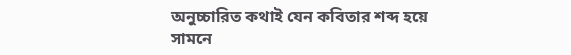অনুচ্চারিত কথাই যেন কবিতার শব্দ হয়ে সামনে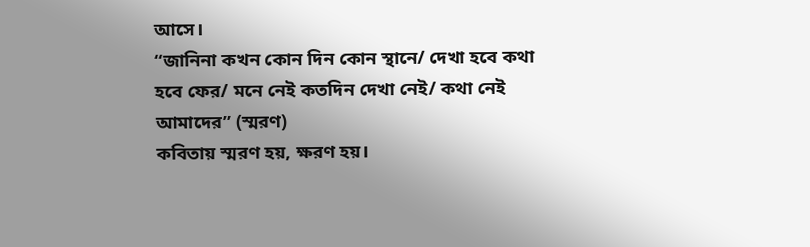আসে।
“জানিনা কখন কোন দিন কোন স্থানে/ দেখা হবে কথা হবে ফের/ মনে নেই কতদিন দেখা নেই/ কথা নেই আমাদের” (স্মরণ)
কবিতায় স্মরণ হয়, ক্ষরণ হয়।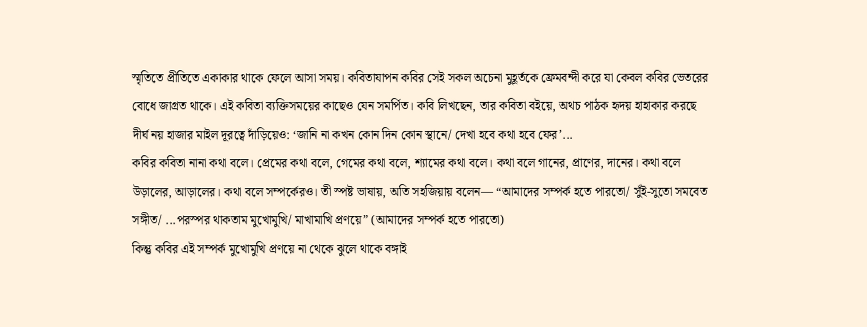স্মৃতিতে প্রীতিতে একাকার থাকে ফেলে আসা সময়। কবিতাযাপন কবির সেই সকল অচেনা মুহূর্তকে ফ্রেমবন্দী করে যা কেবল কবির ভেতরের বোধে জাগ্রত থাকে। এই কবিতা ব্যক্তিসময়ের কাছেও যেন সমর্পিত। কবি লিখছেন, তার কবিতা বইয়ে, অথচ পাঠক হৃদয় হাহাকার করছে দীর্ঘ নয় হাজার মাইল দূরত্বে দাঁড়িয়েও: ‘জানি না কখন কোন দিন কোন স্থানে/ দেখা হবে কথা হবে ফের’...
কবির কবিতা নানা কথা বলে। প্রেমের কথা বলে, গেমের কথা বলে, শ্যামের কথা বলে। কথা বলে গানের, প্রাণের, দানের। কথা বলে উড়ালের, আড়ালের। কথা বলে সম্পর্কেরও। তী স্পষ্ট ভাষায়, অতি সহজিয়ায় বলেন— “আমাদের সম্পর্ক হতে পারতো/ সুঁই-সুতো সমবেত সঙ্গীত/ ...পরস্পর থাকতাম মুখোমুখি/ মাখামাখি প্রণয়ে” (আমাদের সম্পর্ক হতে পারতো)
কিন্তু কবির এই সম্পর্ক মুখোমুখি প্রণয়ে না থেকে ঝুলে থাকে বঙ্গাই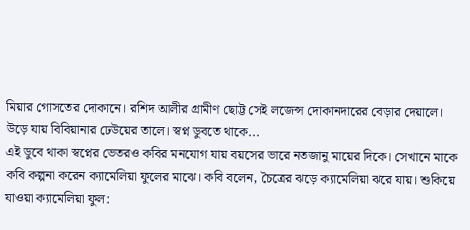মিয়ার গোসতের দোকানে। রশিদ আলীর গ্রামীণ ছোট্ট সেই লজেন্স দোকানদারের বেড়ার দেয়ালে। উড়ে যায় বিবিয়ানার ঢেউয়ের তালে। স্বপ্ন ডুবতে থাকে...
এই ডুবে থাকা স্বপ্নের ভেতরও কবির মনযোগ যায় বয়সের ভারে নতজানু মায়ের দিকে। সেখানে মাকে কবি কল্পনা করেন ক্যামেলিয়া ফুলের মাঝে। কবি বলেন, চৈত্রের ঝড়ে ক্যামেলিয়া ঝরে যায়। শুকিয়ে যাওয়া ক্যামেলিয়া ফুল: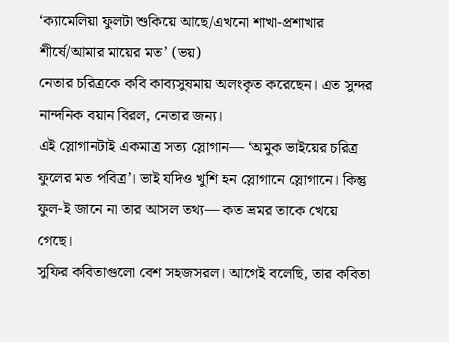‘ক্যামেলিয়া ফুলটা শুকিয়ে আছে/এখনো শাখা-প্রশাখার শীর্ষে/আমার মায়ের মত’ (ভয়)
নেতার চরিত্রকে কবি কাব্যসুষমায় অলংকৃত করেছেন। এত সুন্দর নান্দনিক বয়ান বিরল, নেতার জন্য।
এই স্লোগানটাই একমাত্র সত্য স্লোগান— ‘অমুক ভাইয়ের চরিত্র ফুলের মত পবিত্র’। ভাই যদিও খুশি হন স্লোগানে স্লোগানে। কিন্তু ফুল-ই জানে না তার আসল তথ্য— কত ভ্রমর তাকে খেয়ে গেছে।
সুফির কবিতাগুলো বেশ সহজসরল। আগেই বলেছি, তার কবিতা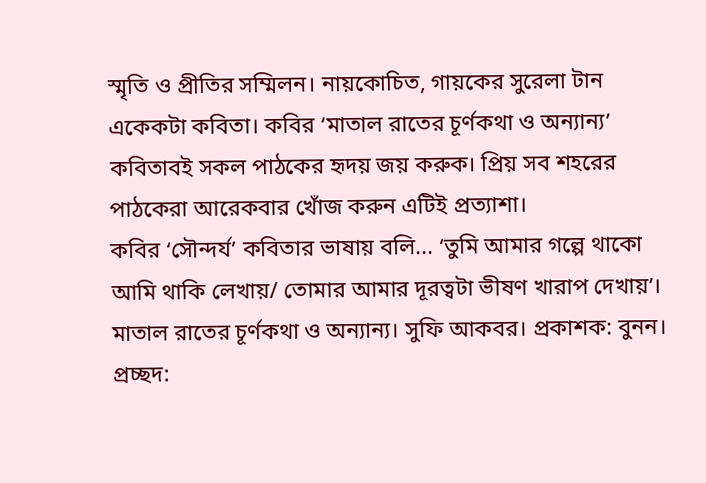স্মৃতি ও প্রীতির সম্মিলন। নায়কোচিত, গায়কের সুরেলা টান একেকটা কবিতা। কবির ‘মাতাল রাতের চূর্ণকথা ও অন্যান্য’ কবিতাবই সকল পাঠকের হৃদয় জয় করুক। প্রিয় সব শহরের পাঠকেরা আরেকবার খোঁজ করুন এটিই প্রত্যাশা।
কবির ‘সৌন্দর্য’ কবিতার ভাষায় বলি... ‘তুমি আমার গল্পে থাকো আমি থাকি লেখায়/ তোমার আমার দূরত্বটা ভীষণ খারাপ দেখায়’।
মাতাল রাতের চূর্ণকথা ও অন্যান্য। সুফি আকবর। প্রকাশক: বুনন। প্রচ্ছদ: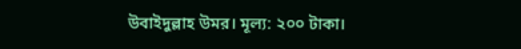উবাইদুল্লাহ উমর। মূল্য: ২০০ টাকা।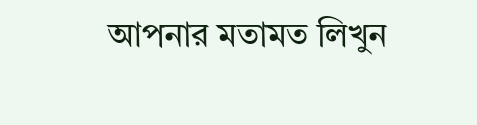আপনার মতামত লিখুন